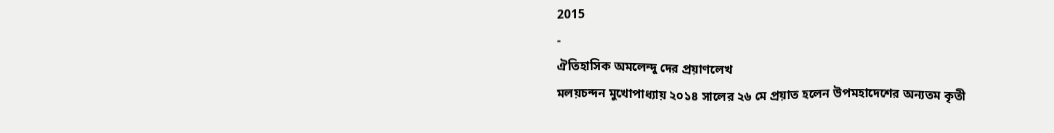2015
-
ঐতিহাসিক অমলেন্দু দের প্রয়াণলেখ
মলয়চন্দন মুখোপাধ্যায় ২০১৪ সালের ২৬ মে প্রয়াত হলেন উপমহাদেশের অন্যতম কৃতী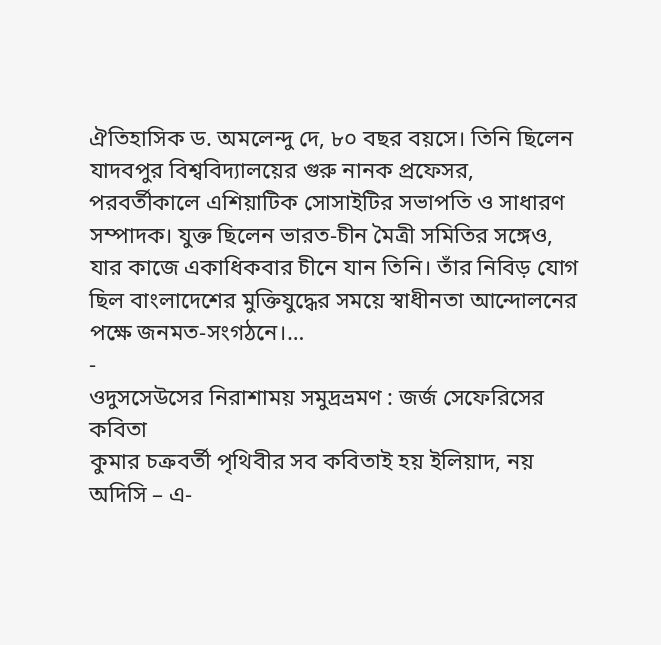ঐতিহাসিক ড. অমলেন্দু দে, ৮০ বছর বয়সে। তিনি ছিলেন যাদবপুর বিশ্ববিদ্যালয়ের গুরু নানক প্রফেসর, পরবর্তীকালে এশিয়াটিক সোসাইটির সভাপতি ও সাধারণ সম্পাদক। যুক্ত ছিলেন ভারত-চীন মৈত্রী সমিতির সঙ্গেও, যার কাজে একাধিকবার চীনে যান তিনি। তাঁর নিবিড় যোগ ছিল বাংলাদেশের মুক্তিযুদ্ধের সময়ে স্বাধীনতা আন্দোলনের পক্ষে জনমত-সংগঠনে।…
-
ওদুসসেউসের নিরাশাময় সমুদ্রভ্রমণ : জর্জ সেফেরিসের কবিতা
কুমার চক্রবর্তী পৃথিবীর সব কবিতাই হয় ইলিয়াদ, নয় অদিসি – এ-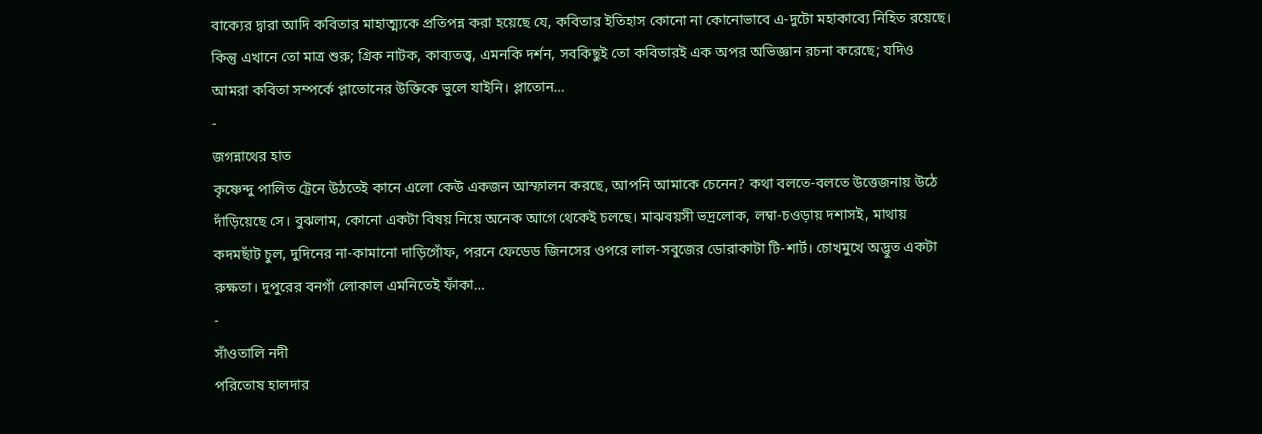বাক্যের দ্বারা আদি কবিতার মাহাত্ম্যকে প্রতিপন্ন করা হয়েছে যে, কবিতার ইতিহাস কোনো না কোনোভাবে এ-দুটো মহাকাব্যে নিহিত রয়েছে। কিন্তু এখানে তো মাত্র শুরু; গ্রিক নাটক, কাব্যতত্ত্ব, এমনকি দর্শন, সবকিছুই তো কবিতারই এক অপর অভিজ্ঞান রচনা করেছে; যদিও আমরা কবিতা সম্পর্কে প্লাতোনের উক্তিকে ভুলে যাইনি। প্লাতোন…
-
জগন্নাথের হাত
কৃষ্ণেন্দু পালিত ট্রেনে উঠতেই কানে এলো কেউ একজন আস্ফালন করছে, আপনি আমাকে চেনেন? কথা বলতে-বলতে উত্তেজনায় উঠে দাঁড়িয়েছে সে। বুঝলাম, কোনো একটা বিষয় নিয়ে অনেক আগে থেকেই চলছে। মাঝবয়সী ভদ্রলোক, লম্বা-চওড়ায় দশাসই, মাথায় কদমছাঁট চুল, দুদিনের না-কামানো দাড়িগোঁফ, পরনে ফেডেড জিনসের ওপরে লাল-সবুজের ডোরাকাটা টি-শার্ট। চোখমুখে অদ্ভুত একটা রুক্ষতা। দুপুরের বনগাঁ লোকাল এমনিতেই ফাঁকা…
-
সাঁওতালি নদী
পরিতোষ হালদার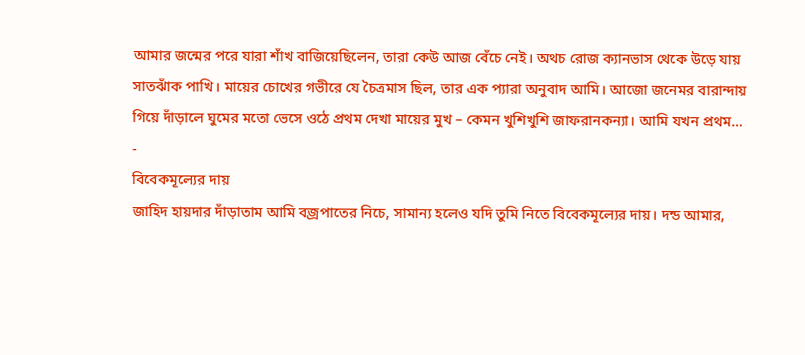আমার জন্মের পরে যারা শাঁখ বাজিয়েছিলেন, তারা কেউ আজ বেঁচে নেই। অথচ রোজ ক্যানভাস থেকে উড়ে যায় সাতঝাঁক পাখি। মায়ের চোখের গভীরে যে চৈত্রমাস ছিল, তার এক প্যারা অনুবাদ আমি। আজো জনেমর বারান্দায় গিয়ে দাঁড়ালে ঘুমের মতো ভেসে ওঠে প্রথম দেখা মায়ের মুখ – কেমন খুশিখুশি জাফরানকন্যা। আমি যখন প্রথম…
-
বিবেকমূল্যের দায়
জাহিদ হায়দার দাঁড়াতাম আমি বজ্রপাতের নিচে, সামান্য হলেও যদি তুমি নিতে বিবেকমূল্যের দায়। দন্ড আমার,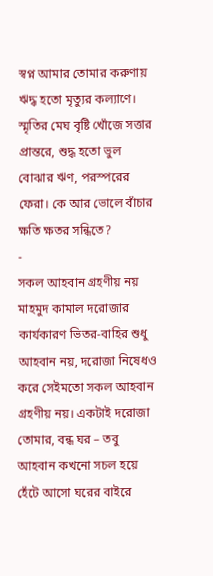স্বপ্ন আমার তোমার করুণায় ঋদ্ধ হতো মৃত্যুর কল্যাণে। স্মৃতির মেঘ বৃষ্টি খোঁজে সত্তার প্রান্তরে, শুদ্ধ হতো ভুল বোঝার ঋণ, পরস্পরের ফেরা। কে আর ভোলে বাঁচার ক্ষতি ক্ষতর সন্ধিতে?
-
সকল আহবান গ্রহণীয় নয়
মাহমুদ কামাল দরোজার কার্যকারণ ভিতর-বাহির শুধু আহবান নয়, দরোজা নিষেধও করে সেইমতো সকল আহবান গ্রহণীয় নয়। একটাই দরোজা তোমার, বন্ধ ঘর – তবু আহবান কখনো সচল হয়ে হেঁটে আসো ঘরের বাইরে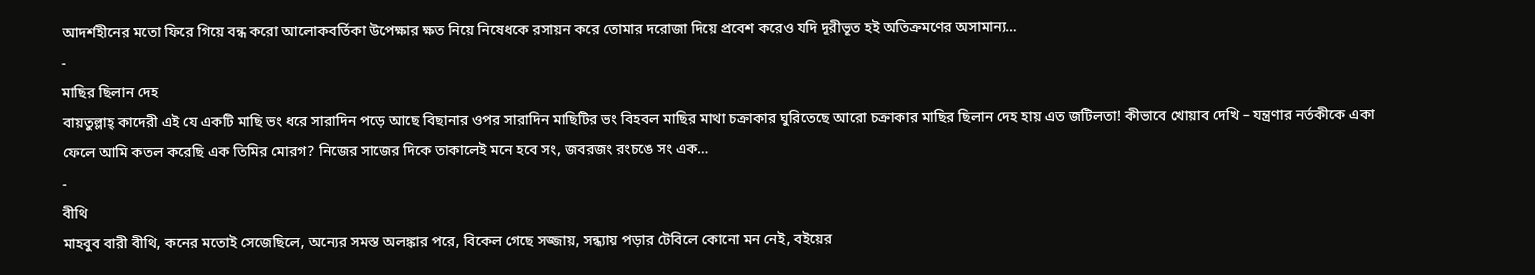আদর্শহীনের মতো ফিরে গিয়ে বন্ধ করো আলোকবর্তিকা উপেক্ষার ক্ষত নিয়ে নিষেধকে রসায়ন করে তোমার দরোজা দিয়ে প্রবেশ করেও যদি দূরীভূত হই অতিক্রমণের অসামান্য…
-
মাছির ছিলান দেহ
বায়তুল্লাহ্ কাদেরী এই যে একটি মাছি ভং ধরে সারাদিন পড়ে আছে বিছানার ওপর সারাদিন মাছিটির ভং বিহবল মাছির মাথা চক্রাকার ঘুরিতেছে আরো চক্রাকার মাছির ছিলান দেহ হায় এত জটিলতা! কীভাবে খোয়াব দেখি – যন্ত্রণার নর্তকীকে একা ফেলে আমি কতল করেছি এক তিমির মোরগ? নিজের সাজের দিকে তাকালেই মনে হবে সং, জবরজং রংচঙে সং এক…
-
বীথি
মাহবুব বারী বীথি, কনের মতোই সেজেছিলে, অন্যের সমস্ত অলঙ্কার পরে, বিকেল গেছে সজ্জায়, সন্ধ্যায় পড়ার টেবিলে কোনো মন নেই, বইয়ের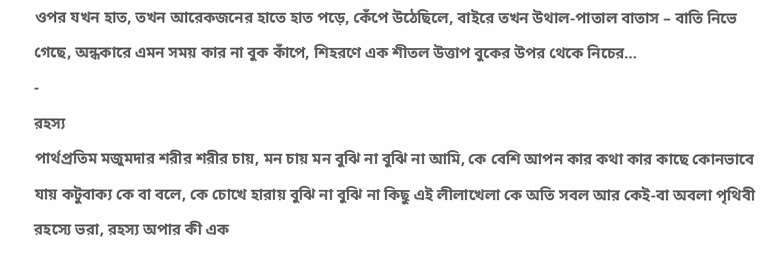ওপর যখন হাত, তখন আরেকজনের হাতে হাত পড়ে, কেঁপে উঠেছিলে, বাইরে তখন উথাল-পাতাল বাতাস – বাতি নিভে গেছে, অন্ধকারে এমন সময় কার না বুক কাঁপে, শিহরণে এক শীতল উত্তাপ বুকের উপর থেকে নিচের…
-
রহস্য
পার্থপ্রতিম মজুমদার শরীর শরীর চায়, মন চায় মন বুঝি না বুঝি না আমি, কে বেশি আপন কার কথা কার কাছে কোনভাবে যায় কটুবাক্য কে বা বলে, কে চোখে হারায় বুঝি না বুঝি না কিছু এই লীলাখেলা কে অতি সবল আর কেই-বা অবলা পৃথিবী রহস্যে ভরা, রহস্য অপার কী এক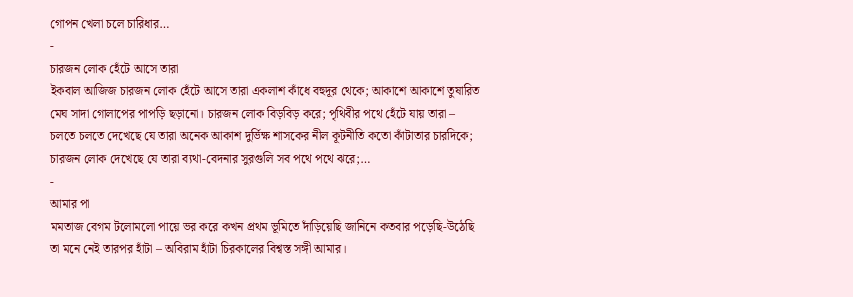গোপন খেলা চলে চারিধার…
-
চারজন লোক হেঁটে আসে তারা
ইকবাল আজিজ চারজন লোক হেঁটে আসে তারা একলাশ কাঁধে বহুদূর থেকে; আকাশে আকাশে তুষারিত মেঘ সাদা গোলাপের পাপড়ি ছড়ানো। চারজন লোক বিড়বিড় করে; পৃথিবীর পথে হেঁটে যায় তারা – চলতে চলতে দেখেছে যে তারা অনেক আকাশ দুর্ভিক্ষ শাসকের নীল কূটনীতি কতো কাঁটাতার চারদিকে; চারজন লোক দেখেছে যে তারা ব্যথা-বেদনার সুরগুলি সব পথে পথে ঝরে;…
-
আমার পা
মমতাজ বেগম টলোমলো পায়ে ভর করে কখন প্রথম ভূমিতে দাঁড়িয়েছি জানিনে কতবার পড়েছি-উঠেছি তা মনে নেই তারপর হাঁটা – অবিরাম হাঁটা চিরকালের বিশ্বস্ত সঙ্গী আমার।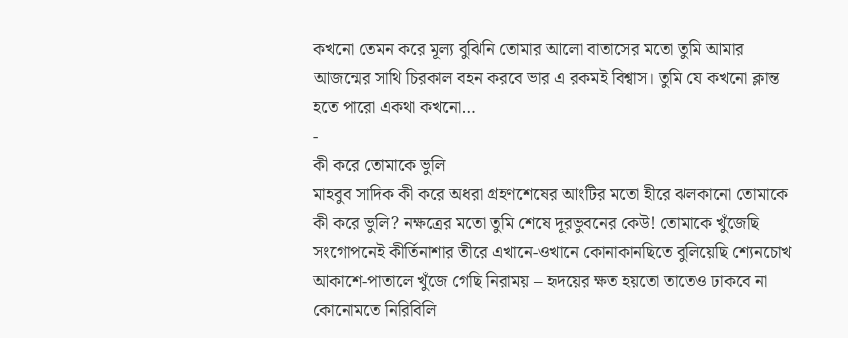কখনো তেমন করে মূল্য বুঝিনি তোমার আলো বাতাসের মতো তুমি আমার আজন্মের সাথি চিরকাল বহন করবে ভার এ রকমই বিশ্বাস। তুমি যে কখনো ক্লান্ত হতে পারো একথা কখনো…
-
কী করে তোমাকে ভুলি
মাহবুব সাদিক কী করে অধরা গ্রহণশেষের আংটির মতো হীরে ঝলকানো তোমাকে কী করে ভুলি? নক্ষত্রের মতো তুমি শেষে দূরভুবনের কেউ! তোমাকে খুঁজেছি সংগোপনেই কীর্তিনাশার তীরে এখানে-ওখানে কোনাকানছিতে বুলিয়েছি শ্যেনচোখ আকাশে-পাতালে খুঁজে গেছি নিরাময় – হৃদয়ের ক্ষত হয়তো তাতেও ঢাকবে না কোনোমতে নিরিবিলি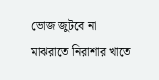ভোজ জুটবে না মাঝরাতে নিরাশার খাতে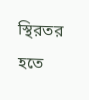স্থিরতর হতে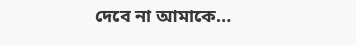দেবে না আমাকে…